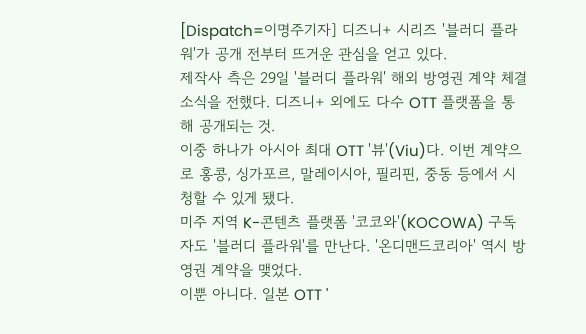[Dispatch=이명주기자] 디즈니+ 시리즈 '블러디 플라워'가 공개 전부터 뜨거운 관심을 얻고 있다.
제작사 측은 29일 '블러디 플라워' 해외 방영권 계약 체결 소식을 전했다. 디즈니+ 외에도 다수 OTT 플랫폼을 통해 공개되는 것.
이중 하나가 아시아 최대 OTT '뷰'(Viu)다. 이번 계약으로 홍콩, 싱가포르, 말레이시아, 필리핀, 중동 등에서 시청할 수 있게 됐다.
미주 지역 K-콘텐츠 플랫폼 '코코와'(KOCOWA) 구독자도 '블러디 플라워'를 만난다. '온디맨드코리아' 역시 방영권 계약을 맺었다.
이뿐 아니다. 일본 OTT '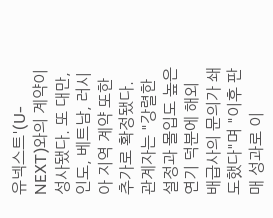유넥스트'(U-NEXT)와의 계약이 성사됐다. 또 대만, 인도, 베트남, 러시아 지역 계약 또한 추가로 확정됐다.
관계자는 "강렬한 설정과 몰입도 높은 연기 덕분에 해외 배급사의 문의가 쇄도했다"며 "이후 판매 성과로 이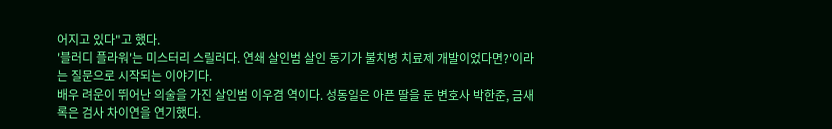어지고 있다"고 했다.
'블러디 플라워'는 미스터리 스릴러다. 연쇄 살인범 살인 동기가 불치병 치료제 개발이었다면?'이라는 질문으로 시작되는 이야기다.
배우 려운이 뛰어난 의술을 가진 살인범 이우겸 역이다. 성동일은 아픈 딸을 둔 변호사 박한준, 금새록은 검사 차이연을 연기했다.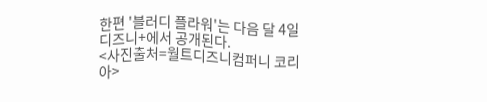한편 '블러디 플라워'는 다음 달 4일 디즈니+에서 공개된다.
<사진출처=월트디즈니컴퍼니 코리아>